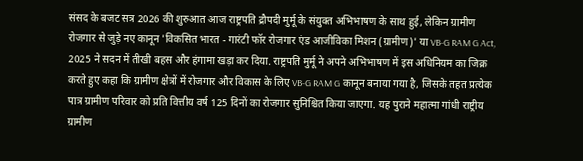संसद के बजट सत्र 2026 की शुरुआत आज राष्ट्रपति द्रौपदी मुर्मू के संयुक्त अभिभाषण के साथ हुई, लेकिन ग्रामीण रोजगार से जुड़े नए कानून 'विकसित भारत - गारंटी फॉर रोजगार एंड आजीविका मिशन (ग्रामीण)' या VB-G RAM G Act, 2025 ने सदन में तीखी बहस और हंगामा खड़ा कर दिया. राष्ट्रपति मुर्मू ने अपने अभिभाषण में इस अधिनियम का जिक्र करते हुए कहा कि ग्रामीण क्षेत्रों में रोजगार और विकास के लिए VB-G RAM G कानून बनाया गया है, जिसके तहत प्रत्येक पात्र ग्रामीण परिवार को प्रति वित्तीय वर्ष 125 दिनों का रोजगार सुनिश्चित किया जाएगा. यह पुराने महात्मा गांधी राष्ट्रीय ग्रामीण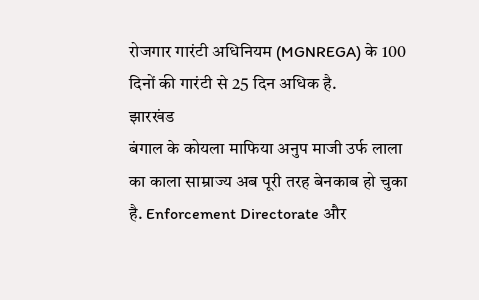रोजगार गारंटी अधिनियम (MGNREGA) के 100 दिनों की गारंटी से 25 दिन अधिक है.
झारखंड
बंगाल के कोयला माफिया अनुप माजी उर्फ लाला का काला साम्राज्य अब पूरी तरह बेनकाब हो चुका है. Enforcement Directorate और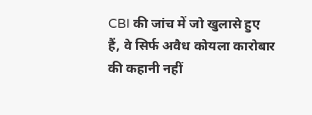CBI की जांच में जो खुलासे हुए हैं, वे सिर्फ अवैध कोयला कारोबार की कहानी नहीं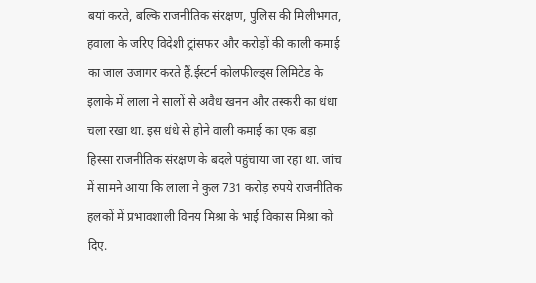बयां करते, बल्कि राजनीतिक संरक्षण, पुलिस की मिलीभगत, हवाला के जरिए विदेशी ट्रांसफर और करोड़ों की काली कमाई का जाल उजागर करते हैं.ईस्टर्न कोलफील्ड्स लिमिटेड के इलाके में लाला ने सालों से अवैध खनन और तस्करी का धंधा चला रखा था. इस धंधे से होने वाली कमाई का एक बड़ा हिस्सा राजनीतिक संरक्षण के बदले पहुंचाया जा रहा था. जांच में सामने आया कि लाला ने कुल 731 करोड़ रुपये राजनीतिक हलकों में प्रभावशाली विनय मिश्रा के भाई विकास मिश्रा को दिए.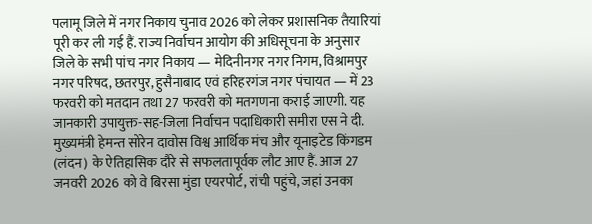पलामू जिले में नगर निकाय चुनाव 2026 को लेकर प्रशासनिक तैयारियां पूरी कर ली गई हैं. राज्य निर्वाचन आयोग की अधिसूचना के अनुसार जिले के सभी पांच नगर निकाय — मेदिनीनगर नगर निगम, विश्रामपुर नगर परिषद, छतरपुर, हुसैनाबाद एवं हरिहरगंज नगर पंचायत — में 23 फरवरी को मतदान तथा 27 फरवरी को मतगणना कराई जाएगी. यह जानकारी उपायुक्त-सह-जिला निर्वाचन पदाधिकारी समीरा एस ने दी.
मुख्यमंत्री हेमन्त सोरेन दावोस विश्व आर्थिक मंच और यूनाइटेड किंगडम (लंदन) के ऐतिहासिक दौरे से सफलतापूर्वक लौट आए हैं. आज 27 जनवरी 2026 को वे बिरसा मुंडा एयरपोर्ट, रांची पहुंचे, जहां उनका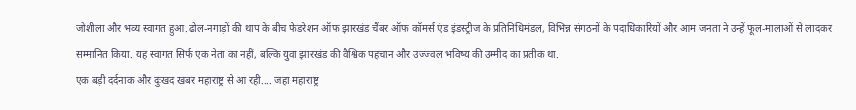जोशीला और भव्य स्वागत हुआ.ढोल-नगाड़ों की थाप के बीच फेडरेशन ऑफ झारखंड चैंबर ऑफ कॉमर्स एंड इंडस्ट्रीज के प्रतिनिधिमंडल, विभिन्न संगठनों के पदाधिकारियों और आम जनता ने उन्हें फूल-मालाओं से लादकर सम्मानित किया. यह स्वागत सिर्फ एक नेता का नहीं, बल्कि युवा झारखंड की वैश्विक पहचान और उज्ज्वल भविष्य की उम्मीद का प्रतीक था.
एक बड़ी दर्दनाक और दुःखद खबर महाराष्ट्र से आ रही.... जहा महाराष्ट्र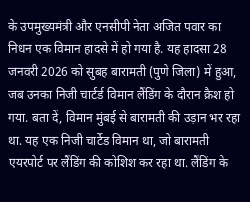के उपमुख्यमंत्री और एनसीपी नेता अजित पवार का निधन एक विमान हादसे में हो गया है. यह हादसा 28 जनवरी 2026 को सुबह बारामती (पुणे जिला) में हुआ, जब उनका निजी चार्टर्ड विमान लैंडिंग के दौरान क्रैश हो गया. बता दें, विमान मुंबई से बारामती की उड़ान भर रहा था. यह एक निजी चार्टेड विमान था, जो बारामती एयरपोर्ट पर लैंडिंग की कोशिश कर रहा था. लैंडिंग के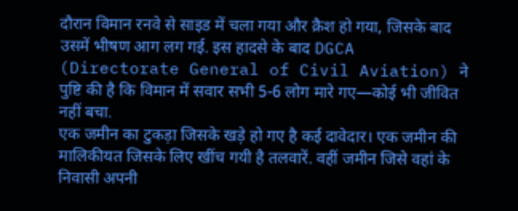दौरान विमान रनवे से साइड में चला गया और क्रैश हो गया, जिसके बाद उसमें भीषण आग लग गई. इस हादसे के बाद DGCA (Directorate General of Civil Aviation) ने पुष्टि की है कि विमान में सवार सभी 5-6 लोग मारे गए—कोई भी जीवित नहीं बचा.
एक जमीन का टुकड़ा जिसके खड़े हो गए है कई दावेदार। एक जमीन की मालिकीयत जिसके लिए खींच गयी है तलवारें. वहीं जमीन जिसे वहां के निवासी अपनी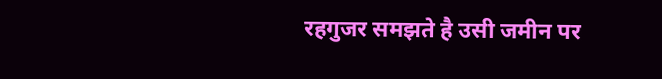रहगुजर समझते है उसी जमीन पर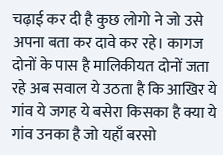चढ़ाई कर दी है कुछ लोगो ने जो उसे अपना बता कर दावे कर रहे। कागज दोनों के पास है मालिकीयत दोनों जता रहे अब सवाल ये उठता है कि आखिर ये गांव ये जगह ये बसेरा किसका है क्या ये गांव उनका है जो यहाँ बरसो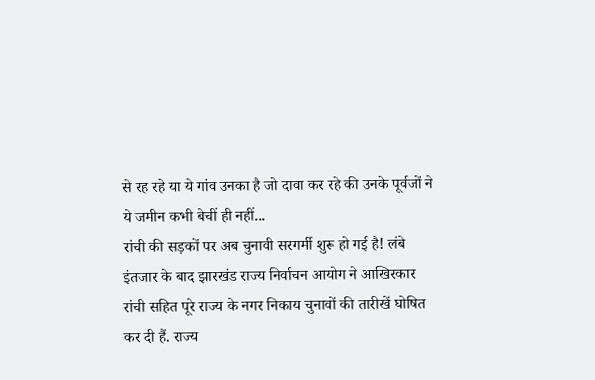से रह रहे या ये गांव उनका है जो दावा कर रहे की उनके पूर्वजों ने ये जमीन कभी बेचीं ही नहीं...
रांची की सड़कों पर अब चुनावी सरगर्मी शुरू हो गई है! लंबे इंतजार के बाद झारखंड राज्य निर्वाचन आयोग ने आखिरकार रांची सहित पूरे राज्य के नगर निकाय चुनावों की तारीखें घोषित कर दी हैं. राज्य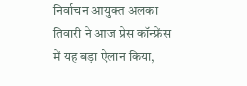निर्वाचन आयुक्त अलका तिवारी ने आज प्रेस कॉन्फ्रेंस में यह बड़ा ऐलान किया,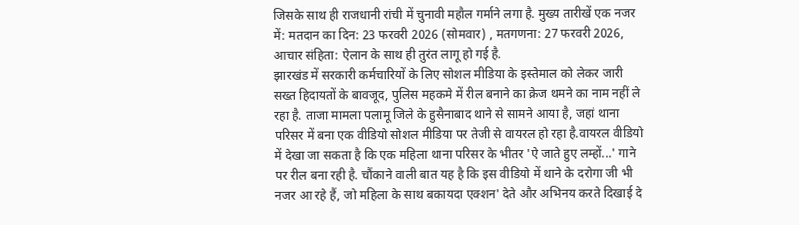जिसके साथ ही राजधानी रांची में चुनावी महौल गर्माने लगा है. मुख्य तारीखें एक नजर में: मतदान का दिन: 23 फरवरी 2026 (सोमवार) , मतगणना: 27 फरवरी 2026, आचार संहिता: ऐलान के साथ ही तुरंत लागू हो गई है.
झारखंड में सरकारी कर्मचारियों के लिए सोशल मीडिया के इस्तेमाल को लेकर जारी सख्त हिदायतों के बावजूद, पुलिस महकमे में रील बनाने का क्रेज थमने का नाम नहीं ले रहा है. ताजा मामला पलामू जिले के हुसैनाबाद थाने से सामने आया है, जहां थाना परिसर में बना एक वीडियो सोशल मीडिया पर तेजी से वायरल हो रहा है.वायरल वीडियो में देखा जा सकता है कि एक महिला थाना परिसर के भीतर 'ऐ जाते हुए लम्हों...' गाने पर रील बना रही है. चौंकाने वाली बात यह है कि इस वीडियो में थाने के दरोगा जी भी नजर आ रहे हैं, जो महिला के साथ बकायदा एक्शन' देते और अभिनय करते दिखाई दे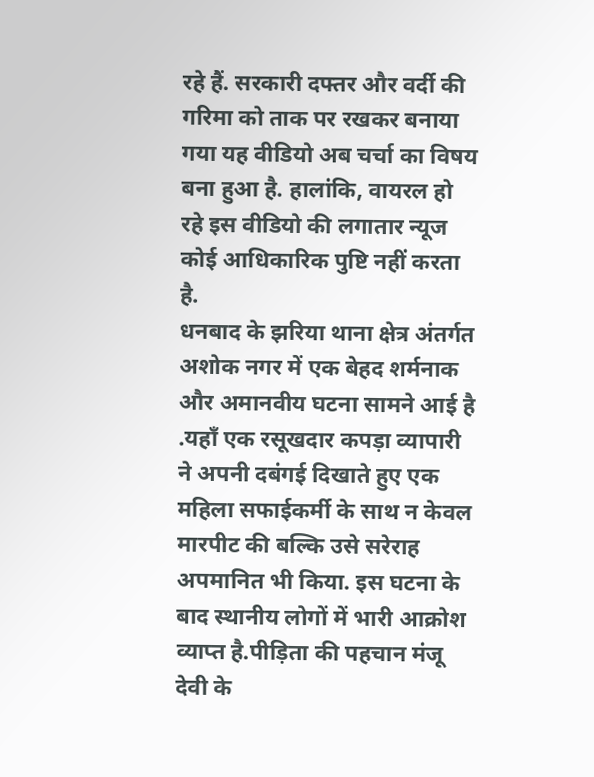रहे हैं. सरकारी दफ्तर और वर्दी की गरिमा को ताक पर रखकर बनाया गया यह वीडियो अब चर्चा का विषय बना हुआ है. हालांकि, वायरल हो रहे इस वीडियो की लगातार न्यूज कोई आधिकारिक पुष्टि नहीं करता है.
धनबाद के झरिया थाना क्षेत्र अंतर्गत अशोक नगर में एक बेहद शर्मनाक और अमानवीय घटना सामने आई है .यहाँ एक रसूखदार कपड़ा व्यापारी ने अपनी दबंगई दिखाते हुए एक महिला सफाईकर्मी के साथ न केवल मारपीट की बल्कि उसे सरेराह अपमानित भी किया. इस घटना के बाद स्थानीय लोगों में भारी आक्रोश व्याप्त है.पीड़िता की पहचान मंजू देवी के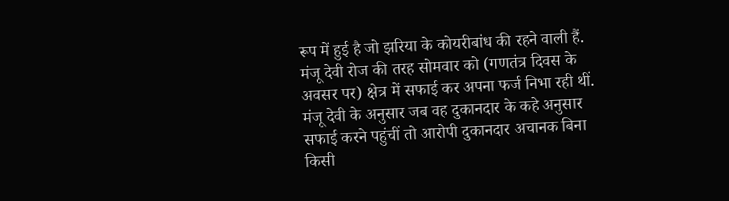रूप में हुई है जो झरिया के कोयरीबांध की रहने वाली हैं. मंजू देवी रोज की तरह सोमवार को (गणतंत्र दिवस के अवसर पर) क्षेत्र में सफाई कर अपना फर्ज निभा रही थीं. मंजू देवी के अनुसार जब वह दुकानदार के कहे अनुसार सफाई करने पहुंचीं तो आरोपी दुकानदार अचानक बिना किसी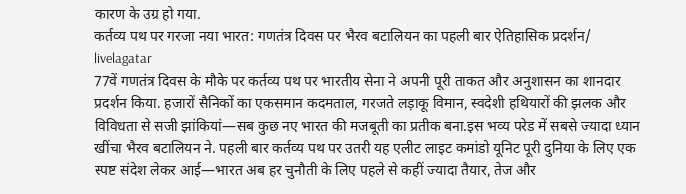कारण के उग्र हो गया.
कर्तव्य पथ पर गरजा नया भारत: गणतंत्र दिवस पर भैरव बटालियन का पहली बार ऐतिहासिक प्रदर्शन/ livelagatar
77वें गणतंत्र दिवस के मौके पर कर्तव्य पथ पर भारतीय सेना ने अपनी पूरी ताकत और अनुशासन का शानदार प्रदर्शन किया. हजारों सैनिकों का एकसमान कदमताल, गरजते लड़ाकू विमान, स्वदेशी हथियारों की झलक और विविधता से सजी झांकियां—सब कुछ नए भारत की मजबूती का प्रतीक बना.इस भव्य परेड में सबसे ज्यादा ध्यान खींचा भैरव बटालियन ने. पहली बार कर्तव्य पथ पर उतरी यह एलीट लाइट कमांडो यूनिट पूरी दुनिया के लिए एक स्पष्ट संदेश लेकर आई—भारत अब हर चुनौती के लिए पहले से कहीं ज्यादा तैयार, तेज और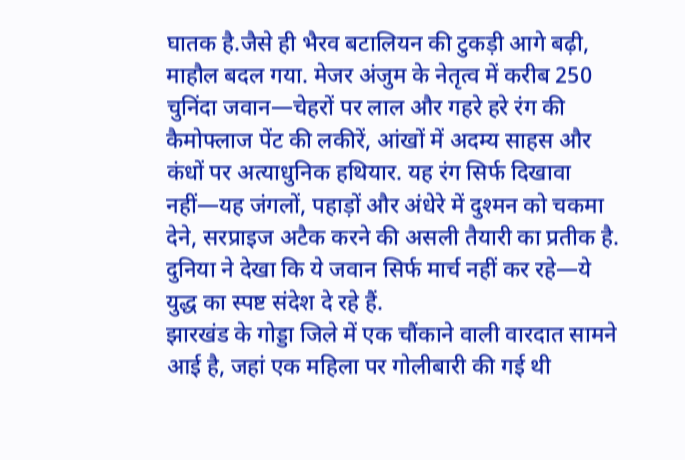घातक है.जैसे ही भैरव बटालियन की टुकड़ी आगे बढ़ी, माहौल बदल गया. मेजर अंजुम के नेतृत्व में करीब 250 चुनिंदा जवान—चेहरों पर लाल और गहरे हरे रंग की कैमोफ्लाज पेंट की लकीरें, आंखों में अदम्य साहस और कंधों पर अत्याधुनिक हथियार. यह रंग सिर्फ दिखावा नहीं—यह जंगलों, पहाड़ों और अंधेरे में दुश्मन को चकमा देने, सरप्राइज अटैक करने की असली तैयारी का प्रतीक है. दुनिया ने देखा कि ये जवान सिर्फ मार्च नहीं कर रहे—ये युद्ध का स्पष्ट संदेश दे रहे हैं.
झारखंड के गोड्डा जिले में एक चौंकाने वाली वारदात सामने आई है, जहां एक महिला पर गोलीबारी की गई थी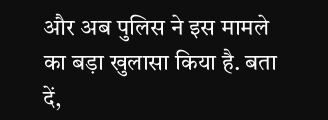और अब पुलिस ने इस मामले का बड़ा खुलासा किया है. बता दें,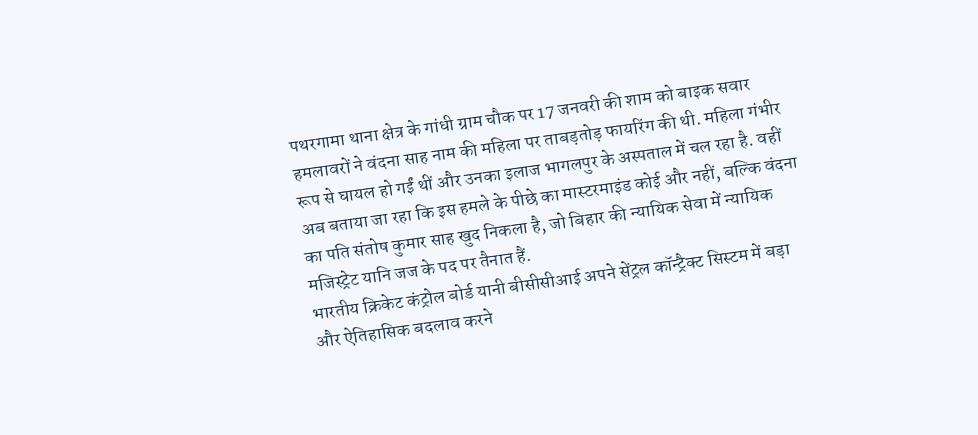पथरगामा थाना क्षेत्र के गांधी ग्राम चौक पर 17 जनवरी की शाम को बाइक सवार हमलावरों ने वंदना साह नाम की महिला पर ताबड़तोड़ फायरिंग की थी. महिला गंभीर रूप से घायल हो गईं थीं और उनका इलाज भागलपुर के अस्पताल में चल रहा है. वहीं अब बताया जा रहा कि इस हमले के पीछे का मास्टरमाइंड कोई और नहीं, बल्कि वंदना का पति संतोष कुमार साह खुद निकला है, जो बिहार की न्यायिक सेवा में न्यायिक मजिस्ट्रेट यानि जज के पद पर तैनात हैं.
भारतीय क्रिकेट कंट्रोल बोर्ड यानी बीसीसीआई अपने सेंट्रल कॉन्ट्रैक्ट सिस्टम में बड़ा और ऐतिहासिक बदलाव करने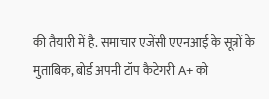की तैयारी में है. समाचार एजेंसी एएनआई के सूत्रों के मुताबिक, बोर्ड अपनी टॉप कैटेगरी A+ को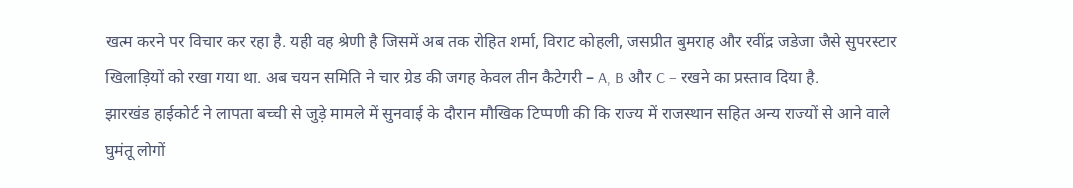खत्म करने पर विचार कर रहा है. यही वह श्रेणी है जिसमें अब तक रोहित शर्मा, विराट कोहली, जसप्रीत बुमराह और रवींद्र जडेजा जैसे सुपरस्टार खिलाड़ियों को रखा गया था. अब चयन समिति ने चार ग्रेड की जगह केवल तीन कैटेगरी – A, B और C – रखने का प्रस्ताव दिया है.
झारखंड हाईकोर्ट ने लापता बच्ची से जुड़े मामले में सुनवाई के दौरान मौखिक टिप्पणी की कि राज्य में राजस्थान सहित अन्य राज्यों से आने वाले घुमंतू लोगों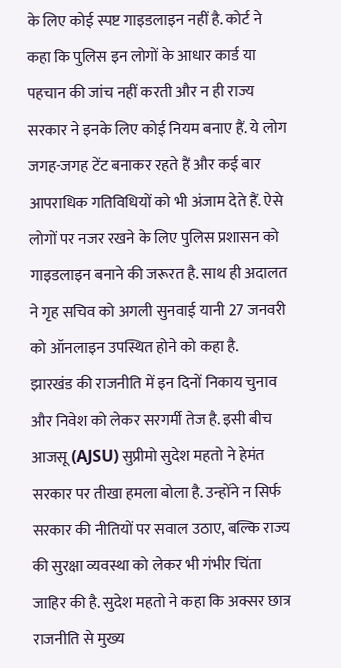के लिए कोई स्पष्ट गाइडलाइन नहीं है. कोर्ट ने कहा कि पुलिस इन लोगों के आधार कार्ड या पहचान की जांच नहीं करती और न ही राज्य सरकार ने इनके लिए कोई नियम बनाए हैं. ये लोग जगह-जगह टेंट बनाकर रहते हैं और कई बार आपराधिक गतिविधियों को भी अंजाम देते हैं. ऐसे लोगों पर नजर रखने के लिए पुलिस प्रशासन को गाइडलाइन बनाने की जरूरत है. साथ ही अदालत ने गृह सचिव को अगली सुनवाई यानी 27 जनवरी को ऑनलाइन उपस्थित होने को कहा है.
झारखंड की राजनीति में इन दिनों निकाय चुनाव और निवेश को लेकर सरगर्मी तेज है. इसी बीच आजसू (AJSU) सुप्रीमो सुदेश महतो ने हेमंत सरकार पर तीखा हमला बोला है. उन्होंने न सिर्फ सरकार की नीतियों पर सवाल उठाए, बल्कि राज्य की सुरक्षा व्यवस्था को लेकर भी गंभीर चिंता जाहिर की है. सुदेश महतो ने कहा कि अक्सर छात्र राजनीति से मुख्य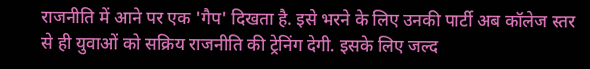राजनीति में आने पर एक 'गैप' दिखता है. इसे भरने के लिए उनकी पार्टी अब कॉलेज स्तर से ही युवाओं को सक्रिय राजनीति की ट्रेनिंग देगी. इसके लिए जल्द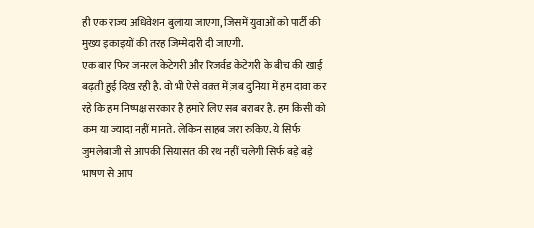ही एक राज्य अधिवेशन बुलाया जाएगा, जिसमें युवाओं को पार्टी की मुख्य इकाइयों की तरह जिम्मेदारी दी जाएगी.
एक बार फिर जनरल केटेगरी और रिजर्वड केटेगरी के बीच की खाई बढ़ती हुई दिख रही है. वो भी ऐसे वक़्त में ज़ब दुनिया में हम दावा कर रहे कि हम निष्पक्ष सरकार है हमारे लिए सब बराबर है. हम किसी को कम या ज्यादा नहीं मानते. लेकिन साहब जरा रुकिए. ये सिर्फ जुमलेबाजी से आपकी सियासत की रथ नहीं चलेगी सिर्फ बड़े बड़े भाषण से आप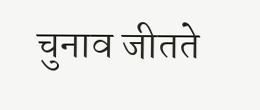चुनाव जीतते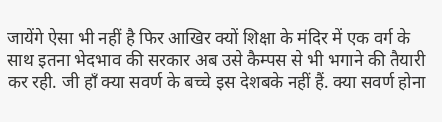जायेंगे ऐसा भी नहीं है फिर आखिर क्यों शिक्षा के मंदिर में एक वर्ग के साथ इतना भेदभाव की सरकार अब उसे कैम्पस से भी भगाने की तैयारी कर रही. जी हाँ क्या सवर्ण के बच्चे इस देशबके नहीं हैं. क्या सवर्ण होना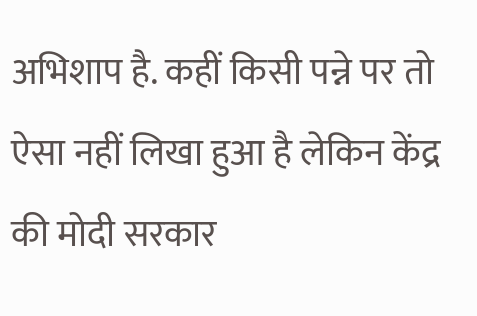अभिशाप है. कहीं किसी पन्ने पर तो ऐसा नहीं लिखा हुआ है लेकिन केंद्र की मोदी सरकार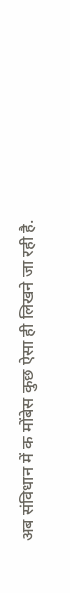अब संविधान में क मोंबेस कुछ ऐसा ही लिखने जा रही है.